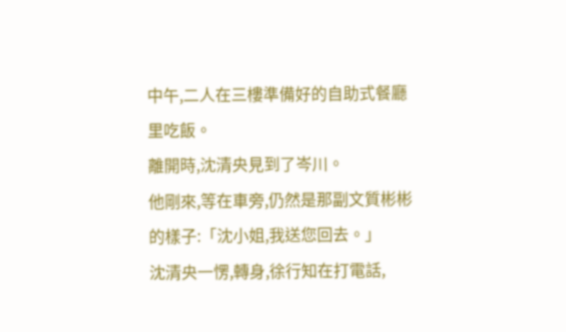中午,二人在三樓準備好的自助式餐廳里吃飯。
離開時,沈清央見到了岑川。
他剛來,等在車旁,仍然是那副文質彬彬的樣子:「沈小姐,我送您回去。」
沈清央一愣,轉身,徐行知在打電話,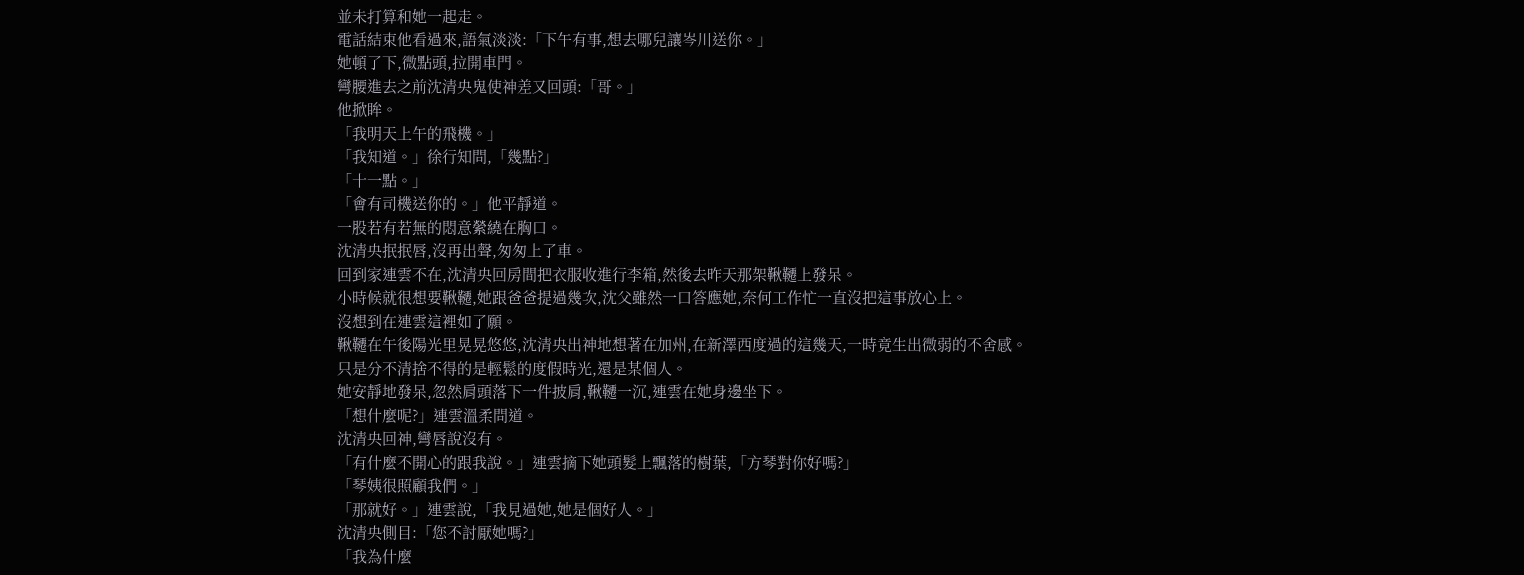並未打算和她一起走。
電話結束他看過來,語氣淡淡:「下午有事,想去哪兒讓岑川送你。」
她頓了下,微點頭,拉開車門。
彎腰進去之前沈清央鬼使神差又回頭:「哥。」
他掀眸。
「我明天上午的飛機。」
「我知道。」徐行知問,「幾點?」
「十一點。」
「會有司機送你的。」他平靜道。
一股若有若無的悶意縈繞在胸口。
沈清央抿抿唇,沒再出聲,匆匆上了車。
回到家連雲不在,沈清央回房間把衣服收進行李箱,然後去昨天那架鞦韆上發呆。
小時候就很想要鞦韆,她跟爸爸提過幾次,沈父雖然一口答應她,奈何工作忙一直沒把這事放心上。
沒想到在連雲這裡如了願。
鞦韆在午後陽光里晃晃悠悠,沈清央出神地想著在加州,在新澤西度過的這幾天,一時竟生出微弱的不舍感。
只是分不清捨不得的是輕鬆的度假時光,還是某個人。
她安靜地發呆,忽然肩頭落下一件披肩,鞦韆一沉,連雲在她身邊坐下。
「想什麼呢?」連雲溫柔問道。
沈清央回神,彎唇說沒有。
「有什麼不開心的跟我說。」連雲摘下她頭髮上飄落的樹葉,「方琴對你好嗎?」
「琴姨很照顧我們。」
「那就好。」連雲說,「我見過她,她是個好人。」
沈清央側目:「您不討厭她嗎?」
「我為什麼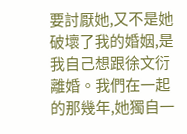要討厭她,又不是她破壞了我的婚姻,是我自己想跟徐文衍離婚。我們在一起的那幾年,她獨自一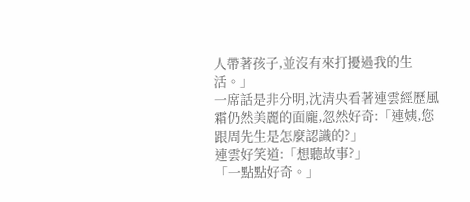人帶著孩子,並沒有來打擾過我的生活。」
一席話是非分明,沈清央看著連雲經歷風霜仍然美麗的面龐,忽然好奇:「連姨,您跟周先生是怎麼認識的?」
連雲好笑道:「想聽故事?」
「一點點好奇。」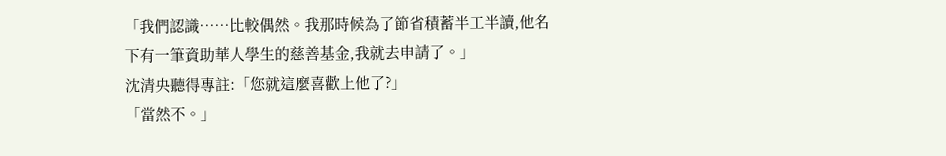「我們認識……比較偶然。我那時候為了節省積蓄半工半讀,他名下有一筆資助華人學生的慈善基金,我就去申請了。」
沈清央聽得專註:「您就這麼喜歡上他了?」
「當然不。」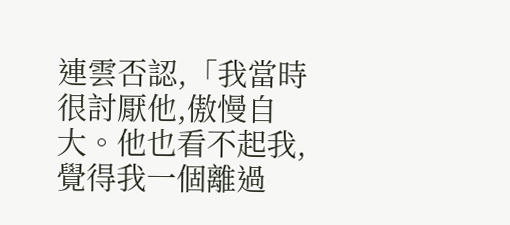連雲否認,「我當時很討厭他,傲慢自大。他也看不起我,覺得我一個離過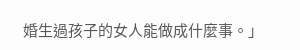婚生過孩子的女人能做成什麼事。」